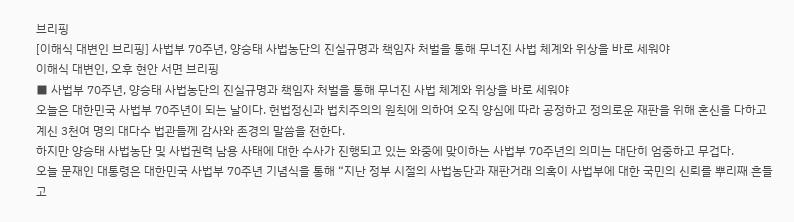브리핑
[이해식 대변인 브리핑] 사법부 70주년, 양승태 사법농단의 진실규명과 책임자 처벌을 통해 무너진 사법 체계와 위상을 바로 세워야
이해식 대변인, 오후 현안 서면 브리핑
■ 사법부 70주년, 양승태 사법농단의 진실규명과 책임자 처벌을 통해 무너진 사법 체계와 위상을 바로 세워야
오늘은 대한민국 사법부 70주년이 되는 날이다. 헌법정신과 법치주의의 원칙에 의하여 오직 양심에 따라 공정하고 정의로운 재판을 위해 혼신을 다하고 계신 3천여 명의 대다수 법관들께 감사와 존경의 말씀을 전한다.
하지만 양승태 사법농단 및 사법권력 남용 사태에 대한 수사가 진행되고 있는 와중에 맞이하는 사법부 70주년의 의미는 대단히 엄중하고 무겁다.
오늘 문재인 대통령은 대한민국 사법부 70주년 기념식을 통해 “지난 정부 시절의 사법농단과 재판거래 의혹이 사법부에 대한 국민의 신뢰를 뿌리째 흔들고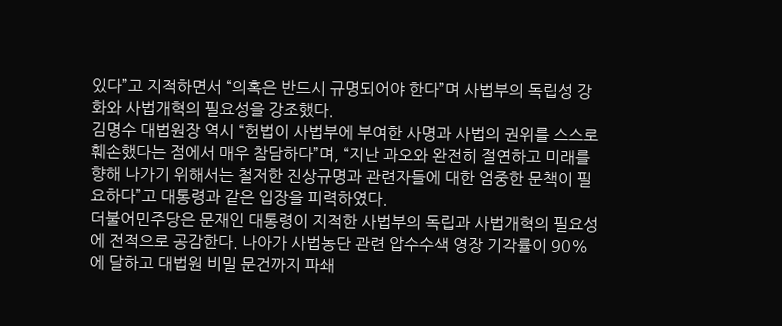있다”고 지적하면서 “의혹은 반드시 규명되어야 한다”며 사법부의 독립성 강화와 사법개혁의 필요성을 강조했다.
김명수 대법원장 역시 “헌법이 사법부에 부여한 사명과 사법의 권위를 스스로 훼손했다는 점에서 매우 참담하다”며, “지난 과오와 완전히 절연하고 미래를 향해 나가기 위해서는 철저한 진상규명과 관련자들에 대한 엄중한 문책이 필요하다”고 대통령과 같은 입장을 피력하였다.
더불어민주당은 문재인 대통령이 지적한 사법부의 독립과 사법개혁의 필요성에 전적으로 공감한다. 나아가 사법농단 관련 압수수색 영장 기각률이 90%에 달하고 대법원 비밀 문건까지 파쇄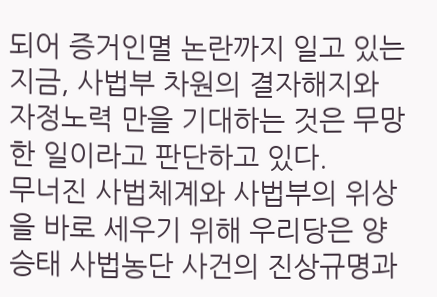되어 증거인멸 논란까지 일고 있는 지금, 사법부 차원의 결자해지와 자정노력 만을 기대하는 것은 무망한 일이라고 판단하고 있다.
무너진 사법체계와 사법부의 위상을 바로 세우기 위해 우리당은 양승태 사법농단 사건의 진상규명과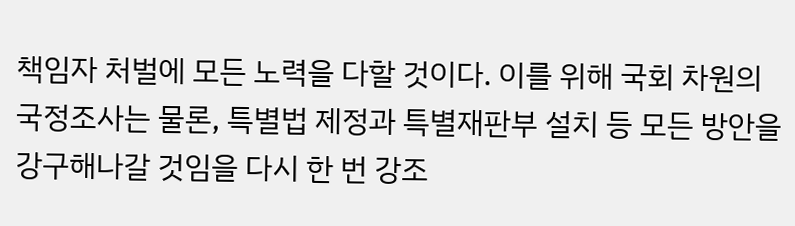책임자 처벌에 모든 노력을 다할 것이다. 이를 위해 국회 차원의 국정조사는 물론, 특별법 제정과 특별재판부 설치 등 모든 방안을 강구해나갈 것임을 다시 한 번 강조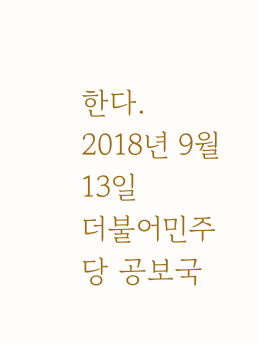한다.
2018년 9월 13일
더불어민주당 공보국